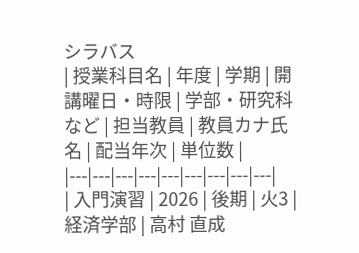シラバス
| 授業科目名 | 年度 | 学期 | 開講曜日・時限 | 学部・研究科など | 担当教員 | 教員カナ氏名 | 配当年次 | 単位数 |
|---|---|---|---|---|---|---|---|---|
| 入門演習 | 2026 | 後期 | 火3 | 経済学部 | 高村 直成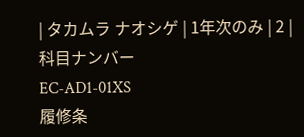| タカムラ ナオシゲ | 1年次のみ | 2 |
科目ナンバー
EC-AD1-01XS
履修条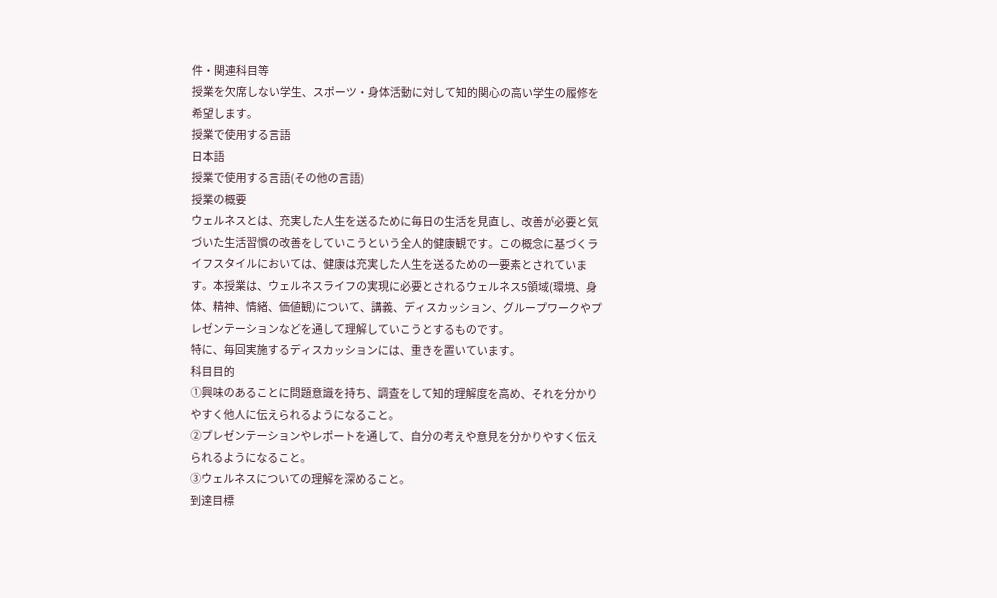件・関連科目等
授業を欠席しない学生、スポーツ・身体活動に対して知的関心の高い学生の履修を希望します。
授業で使用する言語
日本語
授業で使用する言語(その他の言語)
授業の概要
ウェルネスとは、充実した人生を送るために毎日の生活を見直し、改善が必要と気づいた生活習慣の改善をしていこうという全人的健康観です。この概念に基づくライフスタイルにおいては、健康は充実した人生を送るための一要素とされています。本授業は、ウェルネスライフの実現に必要とされるウェルネス5領域(環境、身体、精神、情緒、価値観)について、講義、ディスカッション、グループワークやプレゼンテーションなどを通して理解していこうとするものです。
特に、毎回実施するディスカッションには、重きを置いています。
科目目的
①興味のあることに問題意識を持ち、調査をして知的理解度を高め、それを分かりやすく他人に伝えられるようになること。
②プレゼンテーションやレポートを通して、自分の考えや意見を分かりやすく伝えられるようになること。
③ウェルネスについての理解を深めること。
到達目標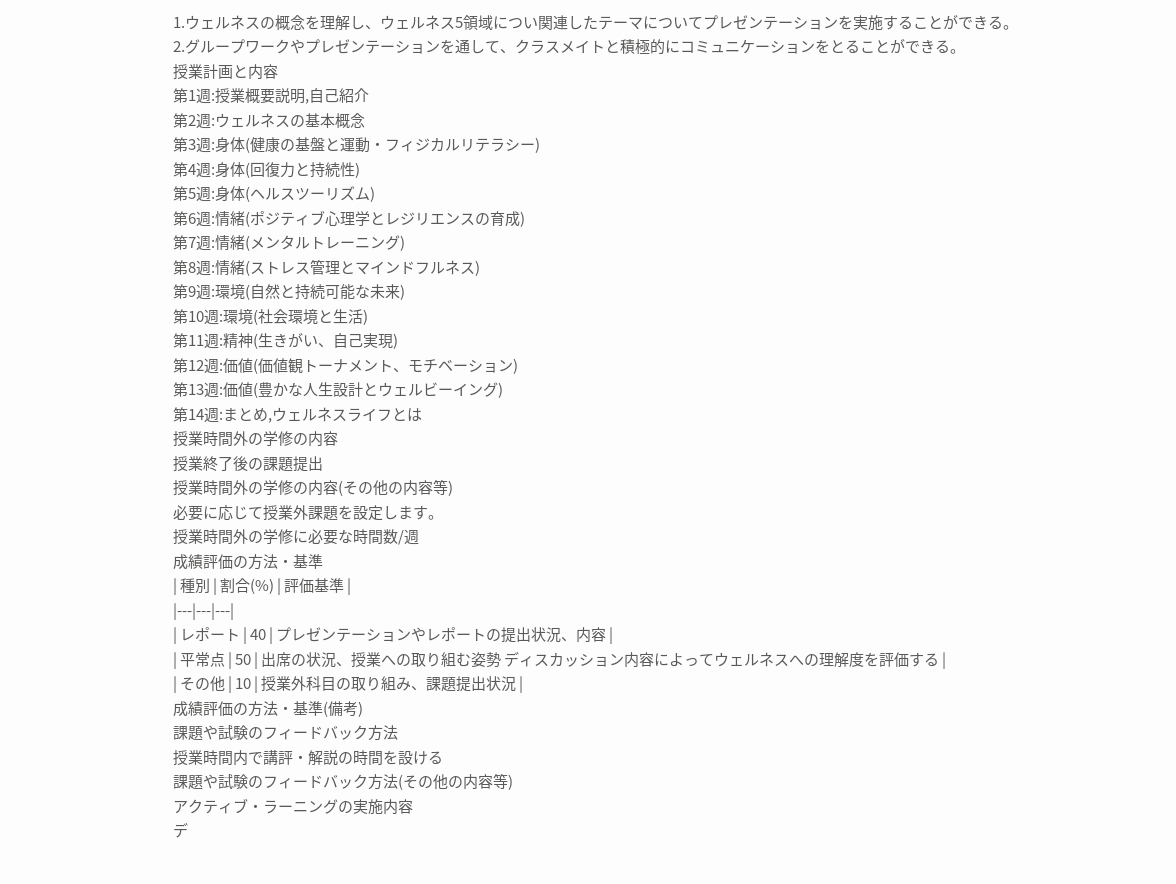1.ウェルネスの概念を理解し、ウェルネス5領域につい関連したテーマについてプレゼンテーションを実施することができる。
2.グループワークやプレゼンテーションを通して、クラスメイトと積極的にコミュニケーションをとることができる。
授業計画と内容
第1週:授業概要説明,自己紹介
第2週:ウェルネスの基本概念
第3週:身体(健康の基盤と運動・フィジカルリテラシー)
第4週:身体(回復力と持続性)
第5週:身体(ヘルスツーリズム)
第6週:情緒(ポジティブ心理学とレジリエンスの育成)
第7週:情緒(メンタルトレーニング)
第8週:情緒(ストレス管理とマインドフルネス)
第9週:環境(自然と持続可能な未来)
第10週:環境(社会環境と生活)
第11週:精神(生きがい、自己実現)
第12週:価値(価値観トーナメント、モチベーション)
第13週:価値(豊かな人生設計とウェルビーイング)
第14週:まとめ,ウェルネスライフとは
授業時間外の学修の内容
授業終了後の課題提出
授業時間外の学修の内容(その他の内容等)
必要に応じて授業外課題を設定します。
授業時間外の学修に必要な時間数/週
成績評価の方法・基準
| 種別 | 割合(%) | 評価基準 |
|---|---|---|
| レポート | 40 | プレゼンテーションやレポートの提出状況、内容 |
| 平常点 | 50 | 出席の状況、授業への取り組む姿勢 ディスカッション内容によってウェルネスへの理解度を評価する |
| その他 | 10 | 授業外科目の取り組み、課題提出状況 |
成績評価の方法・基準(備考)
課題や試験のフィードバック方法
授業時間内で講評・解説の時間を設ける
課題や試験のフィードバック方法(その他の内容等)
アクティブ・ラーニングの実施内容
デ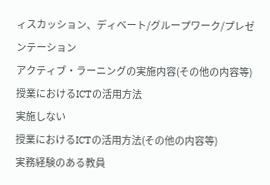ィスカッション、ディベート/グループワーク/プレゼンテーション
アクティブ・ラーニングの実施内容(その他の内容等)
授業におけるICTの活用方法
実施しない
授業におけるICTの活用方法(その他の内容等)
実務経験のある教員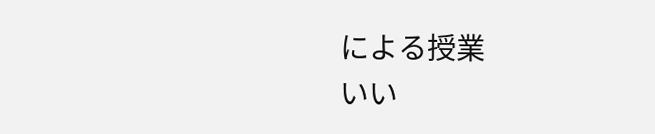による授業
いい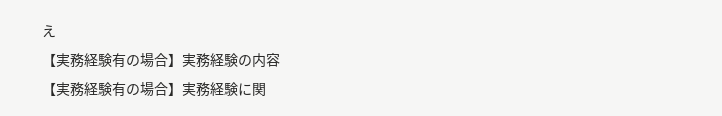え
【実務経験有の場合】実務経験の内容
【実務経験有の場合】実務経験に関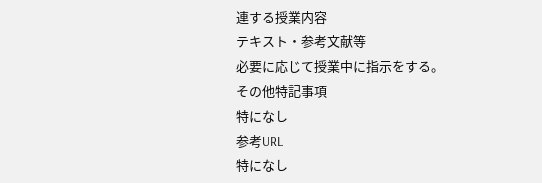連する授業内容
テキスト・参考文献等
必要に応じて授業中に指示をする。
その他特記事項
特になし
参考URL
特になし